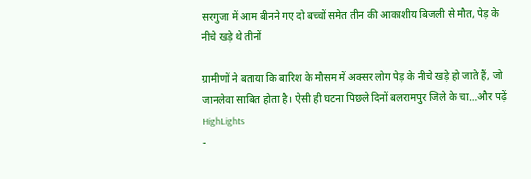सरगुजा में आम बीनने गए दो बच्चों समेत तीन की आकाशीय बिजली से मौत, पेड़ के नीचे खड़े थे तीनों

ग्रामीणों ने बताया कि बारिश के मौसम में अक्सर लोग पेड़ के नीचे खड़े हो जाते हैं, जो जानलेवा साबित होता है। ऐसी ही घटना पिछले दिनों बलरामपुर जिले के चा…और पढ़ें
HighLights
-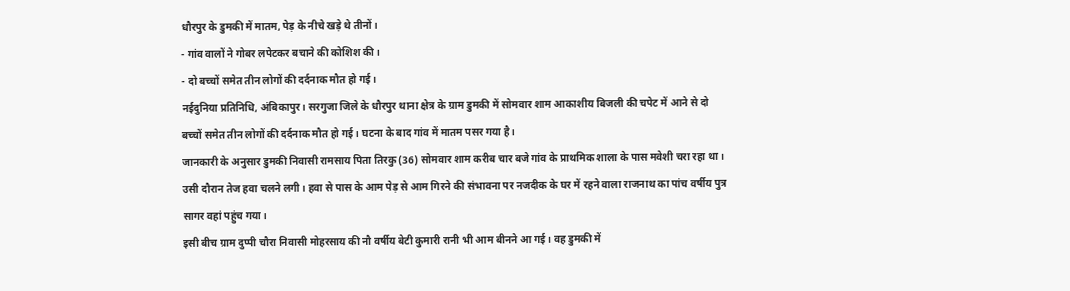धौरपुर के डुमकी में मातम, पेड़ के नीचे खड़े थे तीनों।
- गांव वालों ने गोबर लपेटकर बचाने की कोशिश की।
- दो बच्चों समेत तीन लोगों की दर्दनाक मौत हो गई।
नईदुनिया प्रतिनिधि, अंबिकापुर। सरगुजा जिले के धौरपुर थाना क्षेत्र के ग्राम डुमकी में सोमवार शाम आकाशीय बिजली की चपेट में आने से दो बच्चों समेत तीन लोगों की दर्दनाक मौत हो गई। घटना के बाद गांव में मातम पसर गया है।
जानकारी के अनुसार डुमकी निवासी रामसाय पिता तिरकु (36) सोमवार शाम करीब चार बजे गांव के प्राथमिक शाला के पास मवेशी चरा रहा था। उसी दौरान तेज हवा चलने लगी। हवा से पास के आम पेड़ से आम गिरने की संभावना पर नजदीक के घर में रहने वाला राजनाथ का पांच वर्षीय पुत्र सागर वहां पहुंच गया।
इसी बीच ग्राम दुप्पी चौरा निवासी मोहरसाय की नौ वर्षीय बेटी कुमारी रानी भी आम बीनने आ गई। वह डुमकी में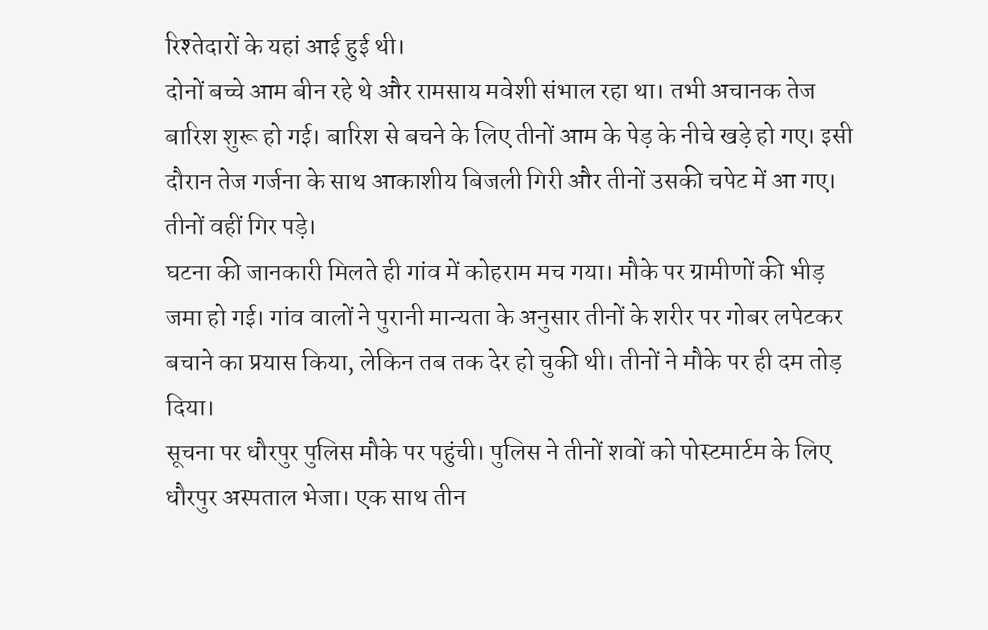रिश्तेदारों के यहां आई हुई थी।
दोनों बच्चे आम बीन रहे थे और रामसाय मवेशी संभाल रहा था। तभी अचानक तेज बारिश शुरू हो गई। बारिश से बचने के लिए तीनों आम के पेड़ के नीचे खड़े हो गए। इसी दौरान तेज गर्जना के साथ आकाशीय बिजली गिरी और तीनों उसकी चपेट में आ गए। तीनों वहीं गिर पड़े।
घटना की जानकारी मिलते ही गांव में कोहराम मच गया। मौके पर ग्रामीणों की भीड़ जमा हो गई। गांव वालों ने पुरानी मान्यता के अनुसार तीनों के शरीर पर गोबर लपेटकर बचाने का प्रयास किया, लेकिन तब तक देर हो चुकी थी। तीनों ने मौके पर ही दम तोड़ दिया।
सूचना पर धौरपुर पुलिस मौके पर पहुंची। पुलिस ने तीनों शवों को पोस्टमार्टम के लिए धौरपुर अस्पताल भेजा। एक साथ तीन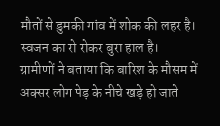मौतों से डुमकी गांव में शोक की लहर है। स्वजन का रो रोकर बुरा हाल है।
ग्रामीणों ने बताया कि बारिश के मौसम में अक्सर लोग पेड़ के नीचे खड़े हो जाते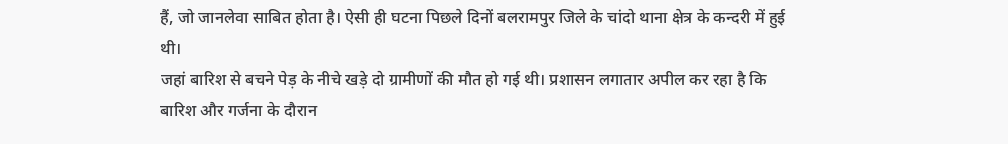हैं, जो जानलेवा साबित होता है। ऐसी ही घटना पिछले दिनों बलरामपुर जिले के चांदो थाना क्षेत्र के कन्दरी में हुई थी।
जहां बारिश से बचने पेड़ के नीचे खड़े दो ग्रामीणों की मौत हो गई थी। प्रशासन लगातार अपील कर रहा है कि बारिश और गर्जना के दौरान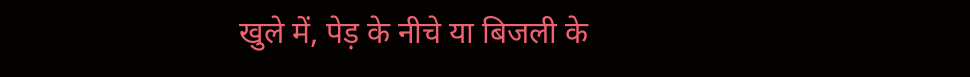खुले में, पेड़ के नीचे या बिजली के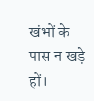खंभों के पास न खड़े हों।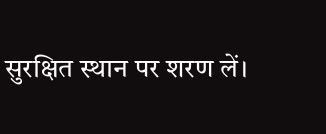सुरक्षित स्थान पर शरण लें।